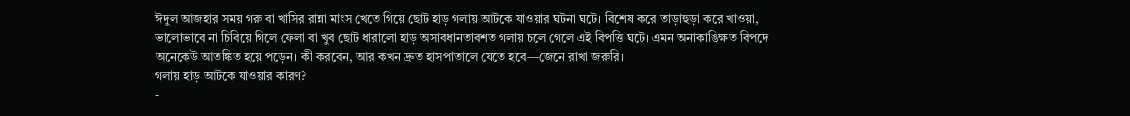ঈদুল আজহার সময় গরু বা খাসির রান্না মাংস খেতে গিয়ে ছোট হাড় গলায় আটকে যাওয়ার ঘটনা ঘটে। বিশেষ করে তাড়াহুড়া করে খাওয়া, ভালোভাবে না চিবিয়ে গিলে ফেলা বা খুব ছোট ধারালো হাড় অসাবধানতাবশত গলায় চলে গেলে এই বিপত্তি ঘটে। এমন অনাকাঙিক্ষত বিপদে অনেকেউ আতঙ্কিত হয়ে পড়েন। কী করবেন, আর কখন দ্রুত হাসপাতালে যেতে হবে—জেনে রাখা জরুরি।
গলায় হাড় আটকে যাওয়ার কারণ?
-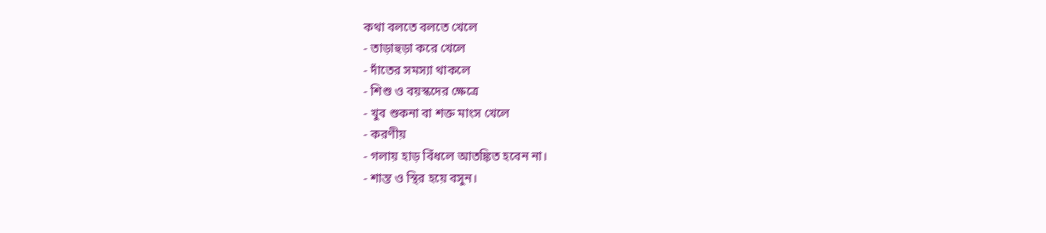কথা বলতে বলতে খেলে
- তাড়াহুড়া করে খেলে
- দাঁতের সমস্যা থাকলে
- শিশু ও বয়স্কদের ক্ষেত্রে
- খুব শুকনা বা শক্ত মাংস খেলে
- করণীয়
- গলায় হাড় বিঁধলে আতঙ্কিত হবেন না।
- শান্ত ও স্থির হয়ে বসুন।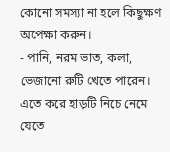কোনো সমস্যা না হলে কিছুক্ষণ অপেক্ষা করুন।
- পানি, নরম ভাত, কলা, ভেজানো রুটি খেতে পারেন। এতে করে হাড়টি নিচে নেমে যেতে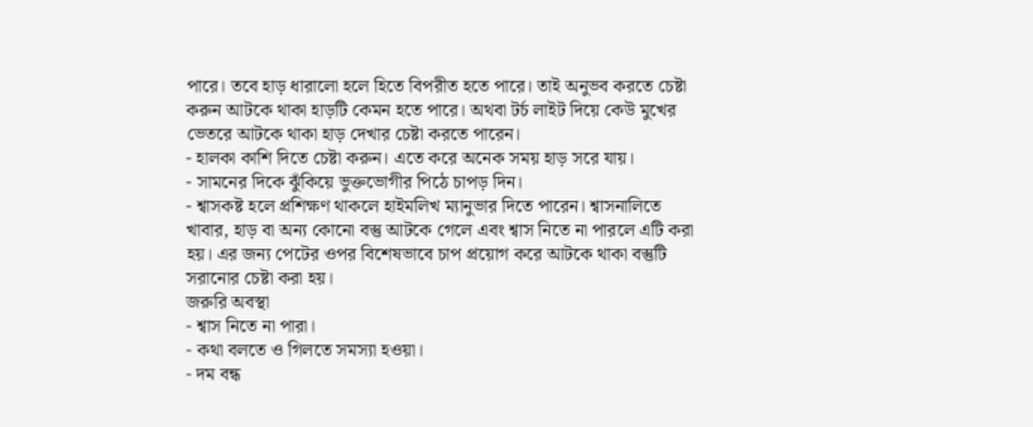পারে। তবে হাড় ধারালো হলে হিতে বিপরীত হতে পারে। তাই অনুভব করতে চেষ্টা করুন আটকে থাকা হাড়টি কেমন হতে পারে। অথবা টর্চ লাইট দিয়ে কেউ মুখের ভেতরে আটকে থাকা হাড় দেখার চেষ্টা করতে পারেন।
- হালকা কাশি দিতে চেষ্টা করুন। এতে করে অনেক সময় হাড় সরে যায়।
- সামনের দিকে ঝুঁকিয়ে ভুক্তভোগীর পিঠে চাপড় দিন।
- শ্বাসকষ্ট হলে প্রশিক্ষণ থাকলে হাইমলিখ ম্যানুভার দিতে পারেন। শ্বাসনালিতে খাবার, হাড় বা অন্য কোনো বস্তু আটকে গেলে এবং শ্বাস নিতে না পারলে এটি করা হয়। এর জন্য পেটের ওপর বিশেষভাবে চাপ প্রয়োগ করে আটকে থাকা বস্তুটি সরানোর চেষ্টা করা হয়।
জরুরি অবস্থা
- শ্বাস নিতে না পারা।
- কথা বলতে ও গিলতে সমস্যা হওয়া।
- দম বন্ধ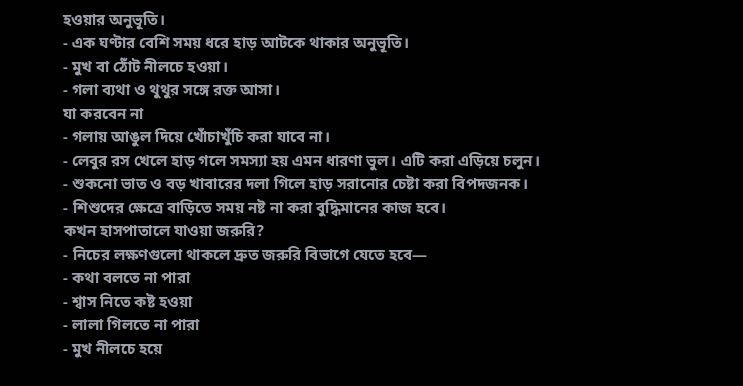হওয়ার অনুভূতি।
- এক ঘণ্টার বেশি সময় ধরে হাড় আটকে থাকার অনুভূতি।
- মুখ বা ঠোঁট নীলচে হওয়া।
- গলা ব্যথা ও থুথুর সঙ্গে রক্ত আসা।
যা করবেন না
- গলায় আঙুল দিয়ে খোঁচাখুঁচি করা যাবে না।
- লেবুর রস খেলে হাড় গলে সমস্যা হয় এমন ধারণা ভুল। এটি করা এড়িয়ে চলুন।
- শুকনো ভাত ও বড় খাবারের দলা গিলে হাড় সরানোর চেষ্টা করা বিপদজনক।
- শিশুদের ক্ষেত্রে বাড়িতে সময় নষ্ট না করা বুদ্ধিমানের কাজ হবে।
কখন হাসপাতালে যাওয়া জরুরি?
- নিচের লক্ষণগুলো থাকলে দ্রুত জরুরি বিভাগে যেতে হবে—
- কথা বলতে না পারা
- শ্বাস নিতে কষ্ট হওয়া
- লালা গিলতে না পারা
- মুখ নীলচে হয়ে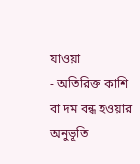যাওয়া
- অতিরিক্ত কাশি বা দম বন্ধ হওয়ার অনুভূতি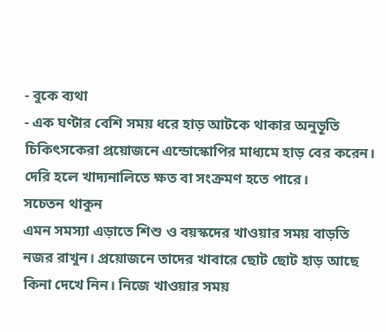- বুকে ব্যথা
- এক ঘণ্টার বেশি সময় ধরে হাড় আটকে থাকার অনুভূতি
চিকিৎসকেরা প্রয়োজনে এন্ডোস্কোপির মাধ্যমে হাড় বের করেন। দেরি হলে খাদ্যনালিতে ক্ষত বা সংক্রমণ হতে পারে।
সচেতন থাকুন
এমন সমস্যা এড়াতে শিশু ও বয়স্কদের খাওয়ার সময় বাড়তি নজর রাখুন। প্রয়োজনে তাদের খাবারে ছোট ছোট হাড় আছে কিনা দেখে নিন। নিজে খাওয়ার সময়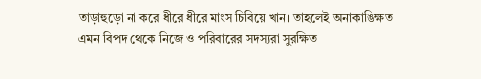তাড়াহুড়ো না করে ধীরে ধীরে মাংস চিবিয়ে খান। তাহলেই অনাকাঙিক্ষত এমন বিপদ থেকে নিজে ও পরিবারের সদস্যরা সুরক্ষিত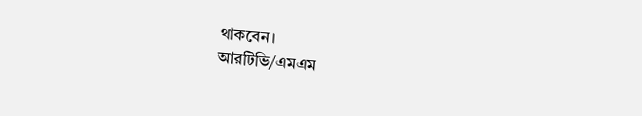থাকবেন।
আরটিভি/এমএম